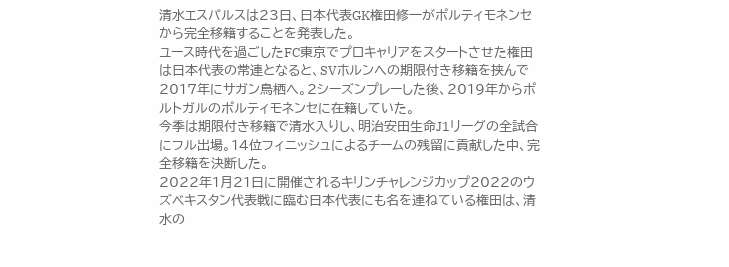清水エスパルスは23日、日本代表GK権田修一がポルティモネンセから完全移籍することを発表した。
ユース時代を過ごしたFC東京でプロキャリアをスタートさせた権田は日本代表の常連となると、SVホルンへの期限付き移籍を挟んで2017年にサガン鳥栖へ。2シーズンプレーした後、2019年からポルトガルのポルティモネンセに在籍していた。
今季は期限付き移籍で清水入りし、明治安田生命J1リーグの全試合にフル出場。14位フィニッシュによるチームの残留に貢献した中、完全移籍を決断した。
2022年1月21日に開催されるキリンチャレンジカップ2022のウズベキスタン代表戦に臨む日本代表にも名を連ねている権田は、清水の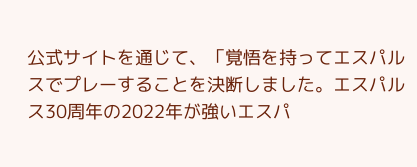公式サイトを通じて、「覚悟を持ってエスパルスでプレーすることを決断しました。エスパルス30周年の2022年が強いエスパ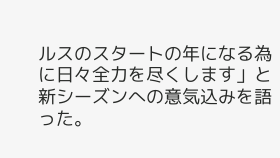ルスのスタートの年になる為に日々全力を尽くします」と新シーズンへの意気込みを語った。